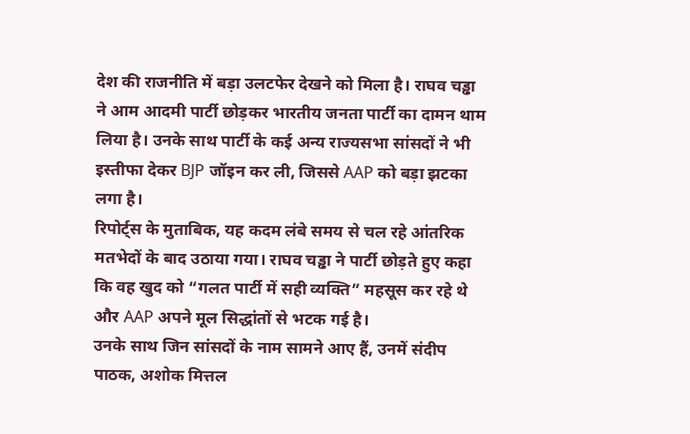देश की राजनीति में बड़ा उलटफेर देखने को मिला है। राघव चड्ढा ने आम आदमी पार्टी छोड़कर भारतीय जनता पार्टी का दामन थाम लिया है। उनके साथ पार्टी के कई अन्य राज्यसभा सांसदों ने भी इस्तीफा देकर BJP जॉइन कर ली, जिससे AAP को बड़ा झटका लगा है।
रिपोर्ट्स के मुताबिक, यह कदम लंबे समय से चल रहे आंतरिक मतभेदों के बाद उठाया गया। राघव चड्ढा ने पार्टी छोड़ते हुए कहा कि वह खुद को “गलत पार्टी में सही व्यक्ति” महसूस कर रहे थे और AAP अपने मूल सिद्धांतों से भटक गई है।
उनके साथ जिन सांसदों के नाम सामने आए हैं, उनमें संदीप पाठक, अशोक मित्तल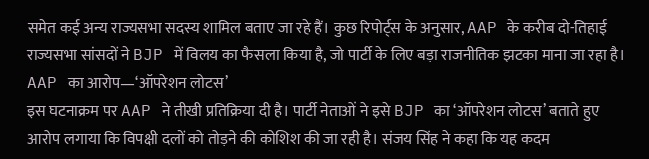समेत कई अन्य राज्यसभा सदस्य शामिल बताए जा रहे हैं। कुछ रिपोर्ट्स के अनुसार, AAP के करीब दो-तिहाई राज्यसभा सांसदों ने BJP में विलय का फैसला किया है, जो पार्टी के लिए बड़ा राजनीतिक झटका माना जा रहा है।
AAP का आरोप—‘ऑपरेशन लोटस’
इस घटनाक्रम पर AAP ने तीखी प्रतिक्रिया दी है। पार्टी नेताओं ने इसे BJP का ‘ऑपरेशन लोटस’ बताते हुए आरोप लगाया कि विपक्षी दलों को तोड़ने की कोशिश की जा रही है। संजय सिंह ने कहा कि यह कदम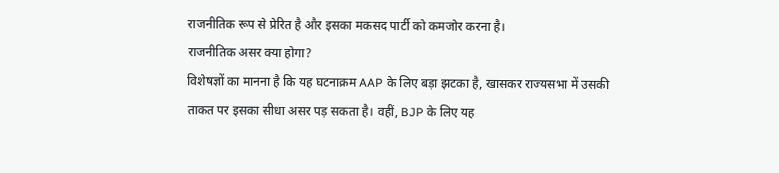राजनीतिक रूप से प्रेरित है और इसका मकसद पार्टी को कमजोर करना है।
राजनीतिक असर क्या होगा?
विशेषज्ञों का मानना है कि यह घटनाक्रम AAP के लिए बड़ा झटका है, खासकर राज्यसभा में उसकी ताकत पर इसका सीधा असर पड़ सकता है। वहीं, BJP के लिए यह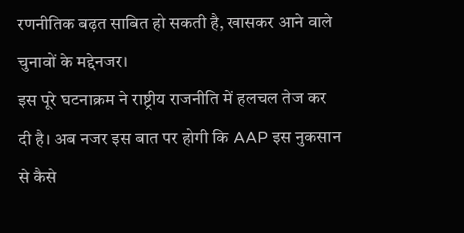रणनीतिक बढ़त साबित हो सकती है, खासकर आने वाले चुनावों के मद्देनजर।
इस पूरे घटनाक्रम ने राष्ट्रीय राजनीति में हलचल तेज कर दी है। अब नजर इस बात पर होगी कि AAP इस नुकसान से कैसे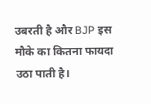उबरती है और BJP इस मौके का कितना फायदा उठा पाती है।